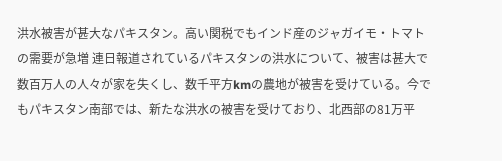洪水被害が甚大なパキスタン。高い関税でもインド産のジャガイモ・トマトの需要が急増 連日報道されているパキスタンの洪水について、被害は甚大で数百万人の人々が家を失くし、数千平方kmの農地が被害を受けている。今でもパキスタン南部では、新たな洪水の被害を受けており、北西部の81万平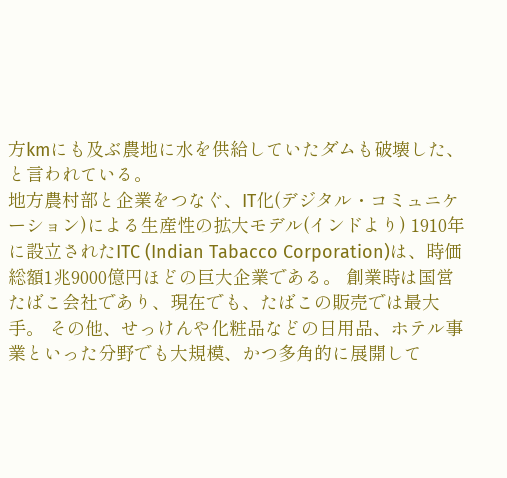方kmにも及ぶ農地に水を供給していたダムも破壊した、と言われている。
地方農村部と企業をつなぐ、IT化(デジタル・コミュニケーション)による生産性の拡大モデル(インドより) 1910年に設立されたITC (Indian Tabacco Corporation)は、時価総額1兆9000億円ほどの巨大企業である。 創業時は国営たばこ会社であり、現在でも、たばこの販売では最大手。 その他、せっけんや化粧品などの日用品、ホテル事業といった分野でも大規模、かつ多角的に展開して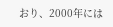おり、2000年には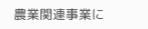農業関連事業に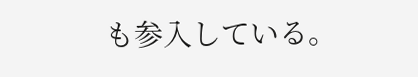も参入している。